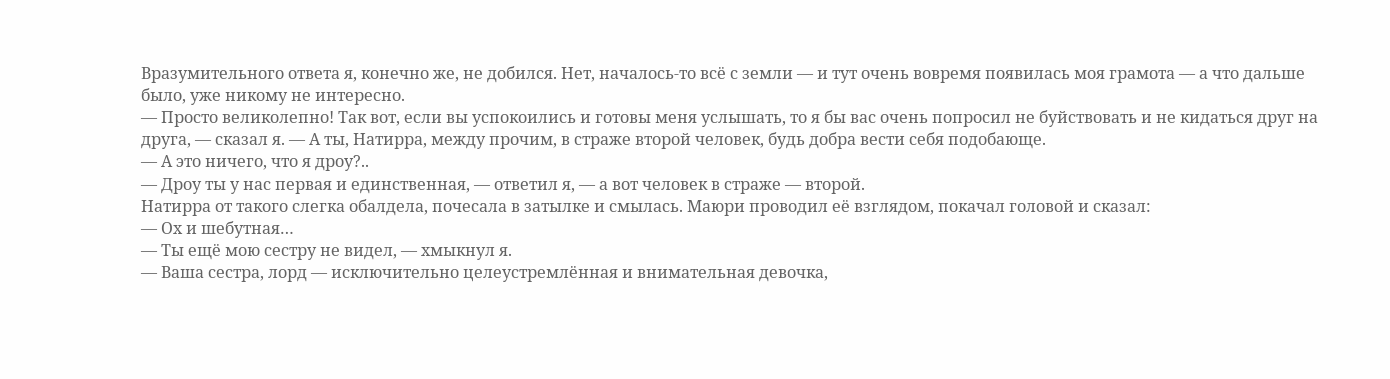Вразумительного ответа я, конечно же, не добился. Нет, началось-то всё с земли — и тут очень вовремя появилась моя грамота — а что дальше было, уже никому не интересно.
— Просто великолепно! Так вот, если вы успокоились и готовы меня услышать, то я бы вас очень попросил не буйствовать и не кидаться друг на друга, — сказал я. — А ты, Натирра, между прочим, в страже второй человек, будь добра вести себя подобающе.
— А это ничего, что я дроу?..
— Дроу ты у нас первая и единственная, — ответил я, — а вот человек в страже — второй.
Натирра от такого слегка обалдела, почесала в затылке и смылась. Маюри проводил её взглядом, покачал головой и сказал:
— Ох и шебутная…
— Ты ещё мою сестру не видел, — хмыкнул я.
— Ваша сестра, лорд — исключительно целеустремлённая и внимательная девочка,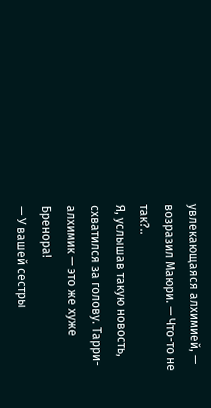увлекающаяся алхимией, — возразил Маюри. — Что-то не так?..
Я, услышав такую новость, схватился за голову. Тарри-алхимик — это же хуже Бренора!
— У вашей сестры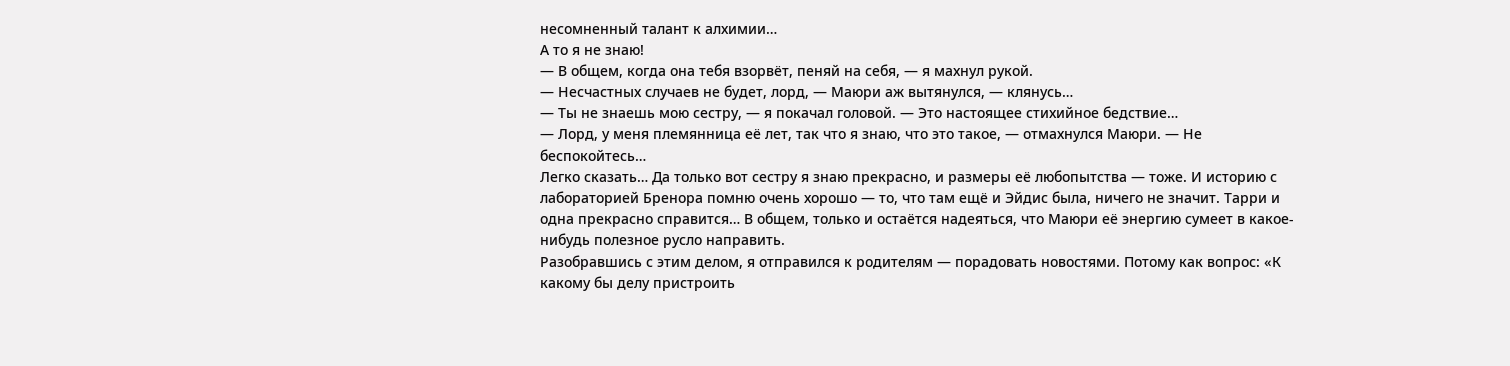несомненный талант к алхимии…
А то я не знаю!
— В общем, когда она тебя взорвёт, пеняй на себя, — я махнул рукой.
— Несчастных случаев не будет, лорд, — Маюри аж вытянулся, — клянусь…
— Ты не знаешь мою сестру, — я покачал головой. — Это настоящее стихийное бедствие…
— Лорд, у меня племянница её лет, так что я знаю, что это такое, — отмахнулся Маюри. — Не беспокойтесь…
Легко сказать… Да только вот сестру я знаю прекрасно, и размеры её любопытства — тоже. И историю с лабораторией Бренора помню очень хорошо — то, что там ещё и Эйдис была, ничего не значит. Тарри и одна прекрасно справится… В общем, только и остаётся надеяться, что Маюри её энергию сумеет в какое-нибудь полезное русло направить.
Разобравшись с этим делом, я отправился к родителям — порадовать новостями. Потому как вопрос: «К какому бы делу пристроить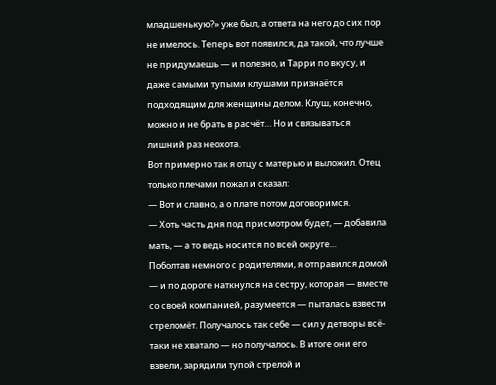младшенькую?» уже был, а ответа на него до сих пор не имелось. Теперь вот появился, да такой, что лучше не придумаешь — и полезно, и Тарри по вкусу, и даже самыми тупыми клушами признаётся подходящим для женщины делом. Клуш, конечно, можно и не брать в расчёт… Но и связываться лишний раз неохота.
Вот примерно так я отцу с матерью и выложил. Отец только плечами пожал и сказал:
— Вот и славно, а о плате потом договоримся.
— Хоть часть дня под присмотром будет, — добавила мать, — а то ведь носится по всей округе…
Поболтав немного с родителями, я отправился домой — и по дороге наткнулся на сестру, которая — вместе со своей компанией, разумеется — пыталась взвести стреломёт. Получалось так себе — сил у детворы всё-таки не хватало — но получалось. В итоге они его взвели, зарядили тупой стрелой и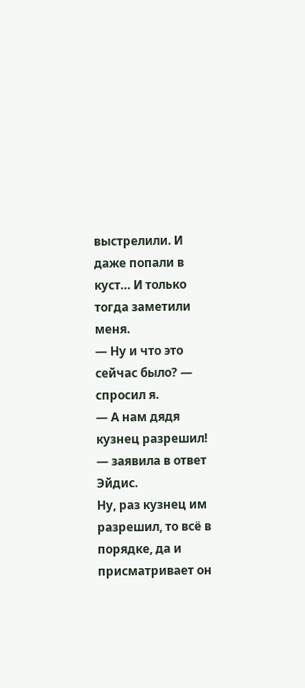выстрелили. И даже попали в куст… И только тогда заметили меня.
— Ну и что это сейчас было? — спросил я.
— А нам дядя кузнец разрешил! — заявила в ответ Эйдис.
Ну, раз кузнец им разрешил, то всё в порядке, да и присматривает он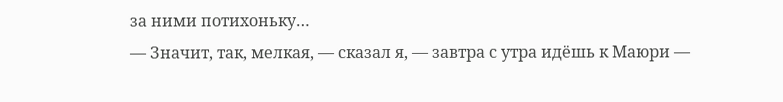за ними потихоньку…
— Значит, так, мелкая, — сказал я, — завтра с утра идёшь к Маюри —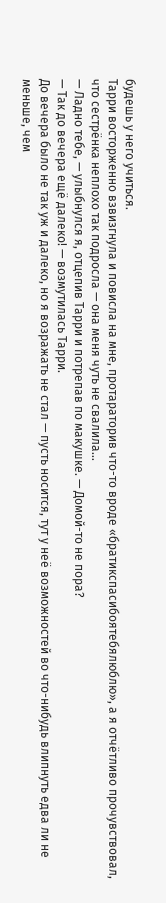будешь у него учиться.
Тарри восторженно взвизгнула и повисла на мне, протараторив что-то вроде «братикспасибоятебялюблю», а я отчётливо прочувствовал, что сестрёнка неплохо так подросла — она меня чуть не свалила…
— Ладно тебе, — улыбнулся я, отцепив Тарри и потрепав по макушке. — Домой-то не пора?
— Так до вечера ещё далеко! — возмутилась Тарри.
До вечера было не так уж и далеко, но я возражать не стал — пусть носится, тут у неё возможностей во что-нибудь влипнуть едва ли не меньше, чем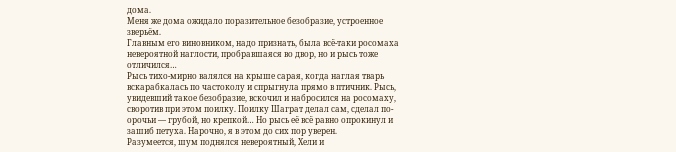дома.
Меня же дома ожидало поразительное безобразие, устроенное зверьём.
Главным его виновником, надо признать, была всё-таки росомаха невероятной наглости, пробравшаяся во двор, но и рысь тоже отличился…
Рысь тихо-мирно валялся на крыше сарая, когда наглая тварь вскарабкалась по частоколу и спрыгнула прямо в птичник. Рысь, увидевший такое безобразие, вскочил и набросился на росомаху, своротив при этом поилку. Поилку Шаграт делал сам, сделал по-орочьи — грубой, но крепкой… Но рысь её всё равно опрокинул и зашиб петуха. Нарочно, я в этом до сих пор уверен.
Разумеется, шум поднялся невероятный, Хели и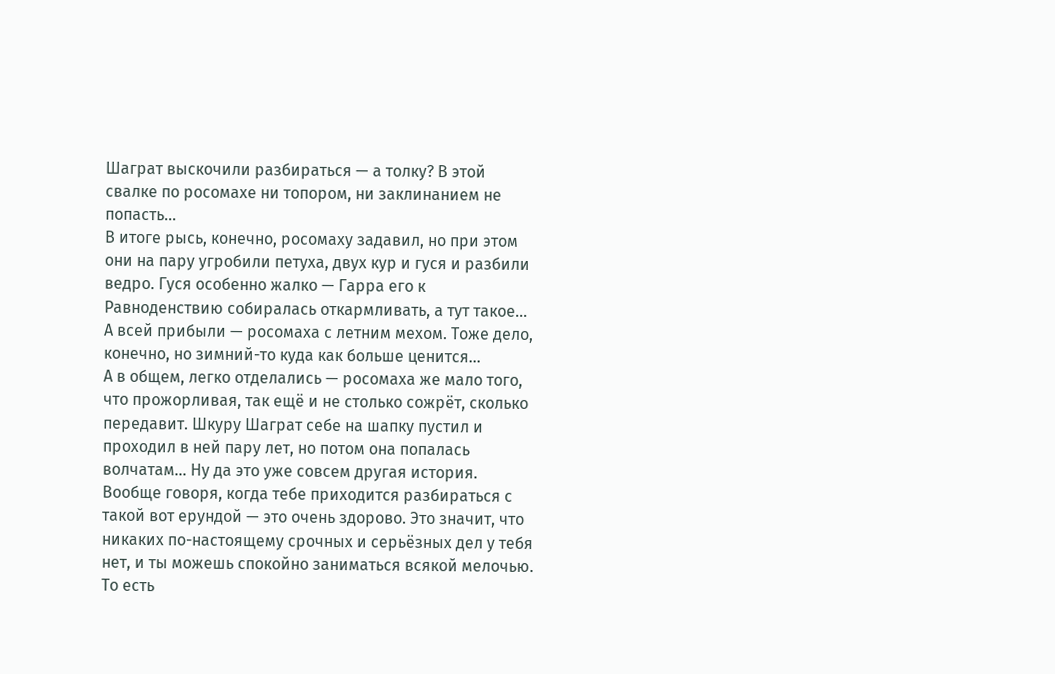Шаграт выскочили разбираться — а толку? В этой свалке по росомахе ни топором, ни заклинанием не попасть…
В итоге рысь, конечно, росомаху задавил, но при этом они на пару угробили петуха, двух кур и гуся и разбили ведро. Гуся особенно жалко — Гарра его к Равноденствию собиралась откармливать, а тут такое… А всей прибыли — росомаха с летним мехом. Тоже дело, конечно, но зимний-то куда как больше ценится…
А в общем, легко отделались — росомаха же мало того, что прожорливая, так ещё и не столько сожрёт, сколько передавит. Шкуру Шаграт себе на шапку пустил и проходил в ней пару лет, но потом она попалась волчатам… Ну да это уже совсем другая история.
Вообще говоря, когда тебе приходится разбираться с такой вот ерундой — это очень здорово. Это значит, что никаких по-настоящему срочных и серьёзных дел у тебя нет, и ты можешь спокойно заниматься всякой мелочью. То есть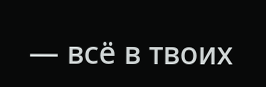— всё в твоих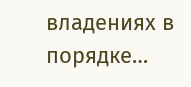владениях в порядке…